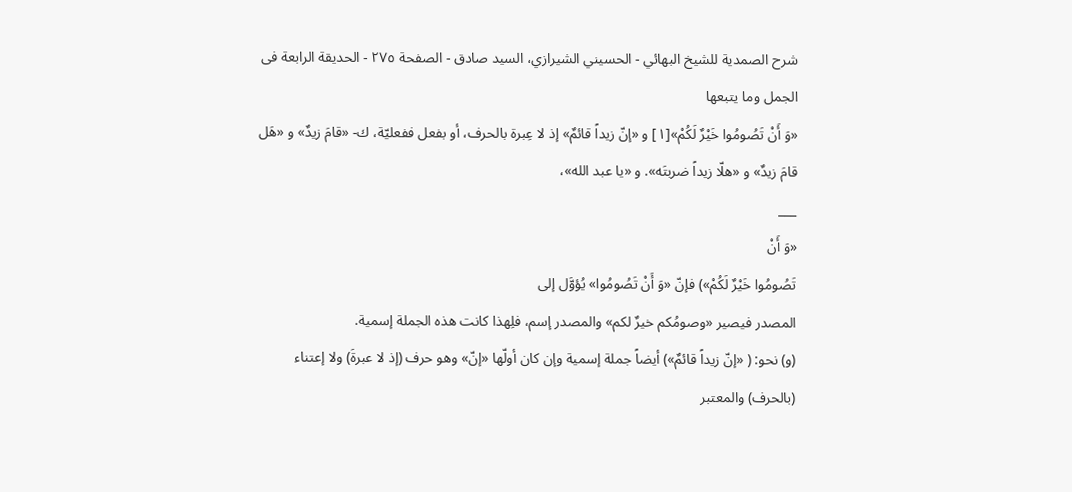شرح الصمدية للشيخ البهائي - الحسيني الشيرازي، السيد صادق - الصفحة ٢٧٥ - الحديقة الرابعة فى الجمل وما يتبعها
«وَ أَنْ تَصُومُوا خَيْرٌ لَكُمْ»[١] و «إنّ زيداً قائمٌ» إذ لا عِبرة بالحرف، أو بفعل ففعليّة، ك- «قامَ زيدٌ» و «هَل قامَ زيدٌ» و «هلّا زيداً ضربتَه». و «يا عبد الله»،
___
«وَ أَنْ
تَصُومُوا خَيْرٌ لَكُمْ») فإنّ «وَ أَنْ تَصُومُوا» يُؤوَّل إلى
المصدر فيصير «وصومُكم خيرٌ لكم» والمصدر إسم، فلِهذا كانت هذه الجملة إسمية.
(و) نحو: ( «إنّ زيداً قائمٌ») أيضاً جملة إسمية وإن كان أولّها «إنّ» وهو حرف (إذ لا عبرةَ) ولا إعتناء (بالحرف) والمعتبر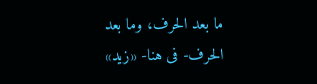ما بعد الحرف، وما بعد الحرف- فى هنا- «زيد»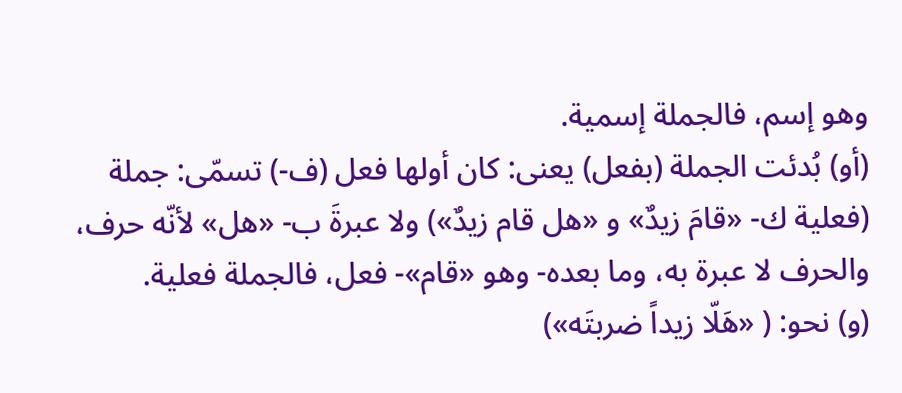وهو إسم، فالجملة إسمية.
(أو) بُدئت الجملة (بفعل) يعنى: كان أولها فعل (ف-) تسمّى: جملة (فعلية ك- «قامَ زيدٌ» و «هل قام زيدٌ») ولا عبرةَ ب- «هل» لأنّه حرف، والحرف لا عبرة به، وما بعده- وهو «قام»- فعل، فالجملة فعلية.
(و) نحو: ( «هَلّا زيداً ضربتَه»)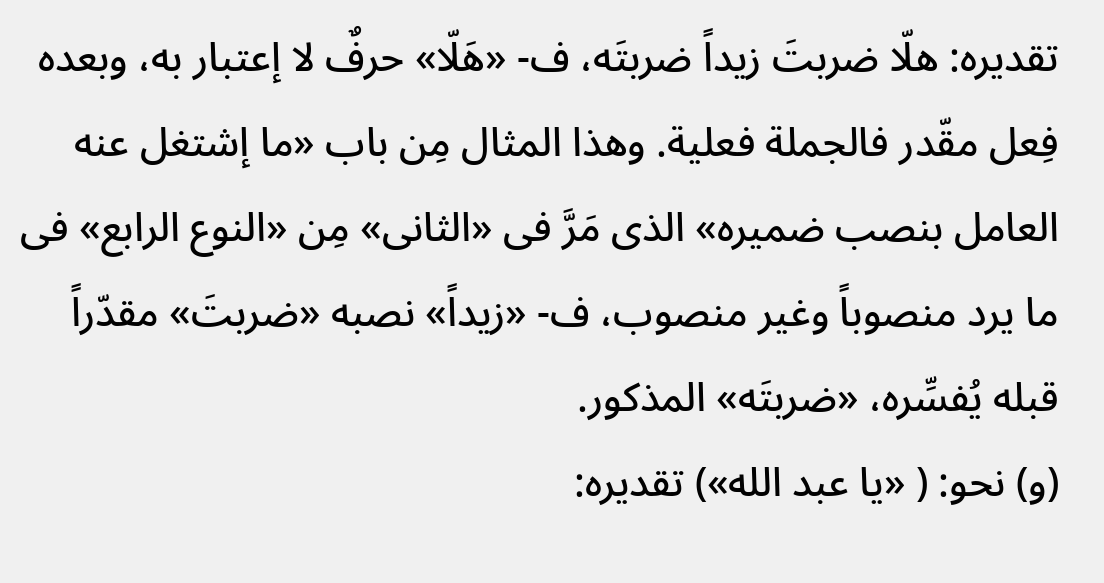تقديره: هلّا ضربتَ زيداً ضربتَه، ف- «هَلّا» حرفٌ لا إعتبار به، وبعده فِعل مقّدر فالجملة فعلية. وهذا المثال مِن باب «ما إشتغل عنه العامل بنصب ضميره» الذى مَرَّ فى «الثانى» مِن «النوع الرابع» فى ما يرد منصوباً وغير منصوب، ف- «زيداً» نصبه «ضربتَ» مقدّراً قبله يُفسِّره، «ضربتَه» المذكور.
(و) نحو: ( «يا عبد الله») تقديره: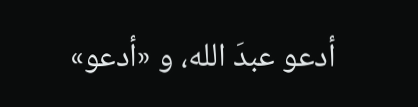أدعو عبدَ الله، و «أدعو»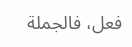فعل، فالجملة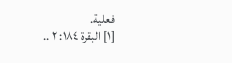فعلية.
[١] البقرة ١٨٤: ٢ ..